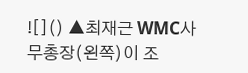![]() ▲최재근 WMC사무총장(왼쪽)이 조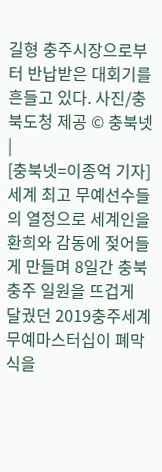길형 충주시장으로부터 반납받은 대회기를 흔들고 있다. 사진/충북도청 제공 © 충북넷 |
[충북넷=이종억 기자] 세계 최고 무예선수들의 열정으로 세계인을 환희와 감동에 젖어들게 만들며 8일간 충북 충주 일원을 뜨겁게 달궜던 2019충주세계무예마스터십이 폐막식을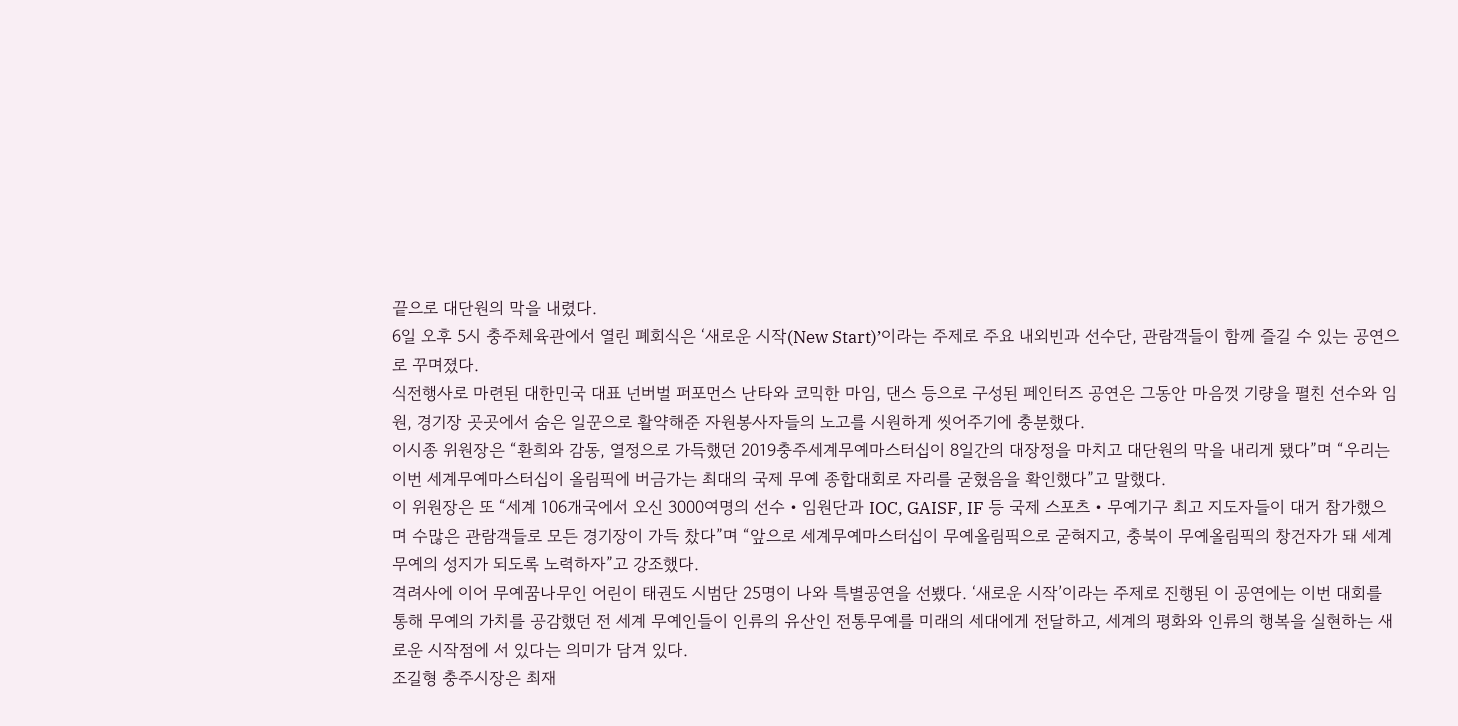끝으로 대단원의 막을 내렸다.
6일 오후 5시 충주체육관에서 열린 폐회식은 ‘새로운 시작(New Start)’이라는 주제로 주요 내외빈과 선수단, 관람객들이 함께 즐길 수 있는 공연으로 꾸며졌다.
식전행사로 마련된 대한민국 대표 넌버벌 퍼포먼스 난타와 코믹한 마임, 댄스 등으로 구성된 페인터즈 공연은 그동안 마음껏 기량을 펼친 선수와 임원, 경기장 곳곳에서 숨은 일꾼으로 활약해준 자원봉사자들의 노고를 시원하게 씻어주기에 충분했다.
이시종 위원장은 “환희와 감동, 열정으로 가득했던 2019충주세계무예마스터십이 8일간의 대장정을 마치고 대단원의 막을 내리게 됐다”며 “우리는 이번 세계무예마스터십이 올림픽에 버금가는 최대의 국제 무예 종합대회로 자리를 굳혔음을 확인했다”고 말했다.
이 위원장은 또 “세계 106개국에서 오신 3000여명의 선수‧임원단과 IOC, GAISF, IF 등 국제 스포츠‧무예기구 최고 지도자들이 대거 참가했으며 수많은 관람객들로 모든 경기장이 가득 찼다”며 “앞으로 세계무예마스터십이 무예올림픽으로 굳혀지고, 충북이 무예올림픽의 창건자가 돼 세계 무예의 성지가 되도록 노력하자”고 강조했다.
격려사에 이어 무예꿈나무인 어린이 태권도 시범단 25명이 나와 특별공연을 선뵀다. ‘새로운 시작’이라는 주제로 진행된 이 공연에는 이번 대회를 통해 무예의 가치를 공감했던 전 세계 무예인들이 인류의 유산인 전통무예를 미래의 세대에게 전달하고, 세계의 평화와 인류의 행복을 실현하는 새로운 시작점에 서 있다는 의미가 담겨 있다.
조길형 충주시장은 최재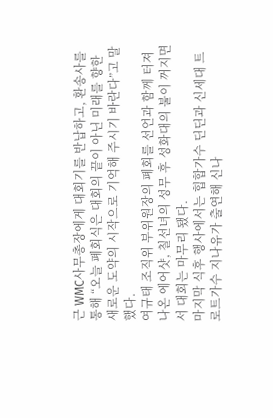근 WMC사무총장에게 대회기를 반납하고, 환송사를 통해 “오늘 폐회식은 대회의 끝이 아닌 미래를 향한 새로운 도약의 시작으로 기억해 주시기 바란다”고 말했다.
여규태 조직위 부위원장의 폐회를 선언과 함께 터져나온 에어샷, 칠선녀의 성무 후 성화대의 불이 꺼지면서 대회는 마무리 됐다.
마지막 식후 행사에서는 힙합가수 딘딘과 신세대 트로트가수 지나유가 출연해 신나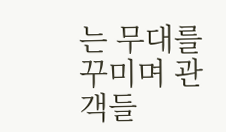는 무대를 꾸미며 관객들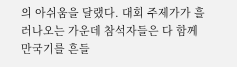의 아쉬움을 달랬다. 대회 주제가가 흘러나오는 가운데 참석자들은 다 함께 만국기를 흔들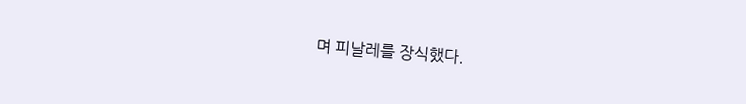며 피날레를 장식했다.